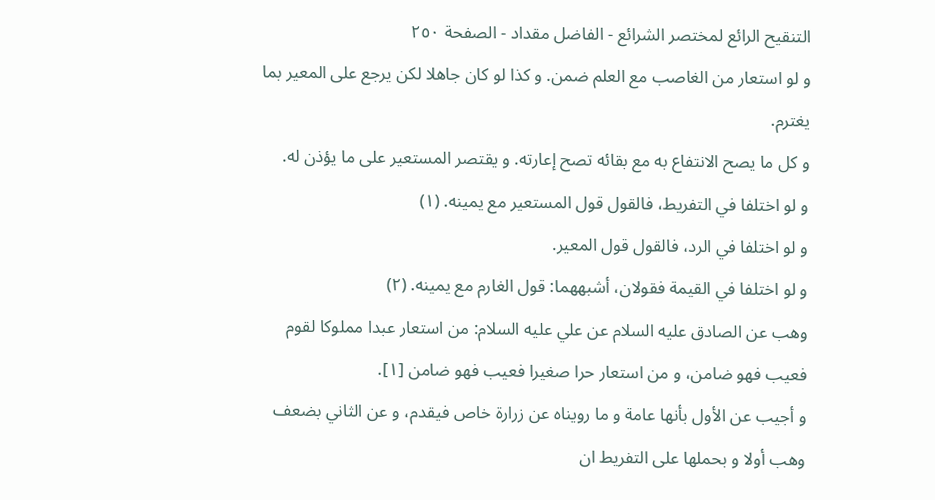التنقيح الرائع لمختصر الشرائع - الفاضل مقداد - الصفحة ٢٥٠
و لو استعار من الغاصب مع العلم ضمن. و كذا لو كان جاهلا لكن يرجع على المعير بما يغترم.
و كل ما يصح الانتفاع به مع بقائه تصح إعارته. و يقتصر المستعير على ما يؤذن له.
و لو اختلفا في التفريط، فالقول قول المستعير مع يمينه. (١)
و لو اختلفا في الرد، فالقول قول المعير.
و لو اختلفا في القيمة فقولان، أشبههما: قول الغارم مع يمينه. (٢)
وهب عن الصادق عليه السلام عن علي عليه السلام: من استعار عبدا مملوكا لقوم فعيب فهو ضامن، و من استعار حرا صغيرا فعيب فهو ضامن [١].
و أجيب عن الأول بأنها عامة و ما رويناه عن زرارة خاص فيقدم، و عن الثاني بضعف وهب أولا و بحملها على التفريط ان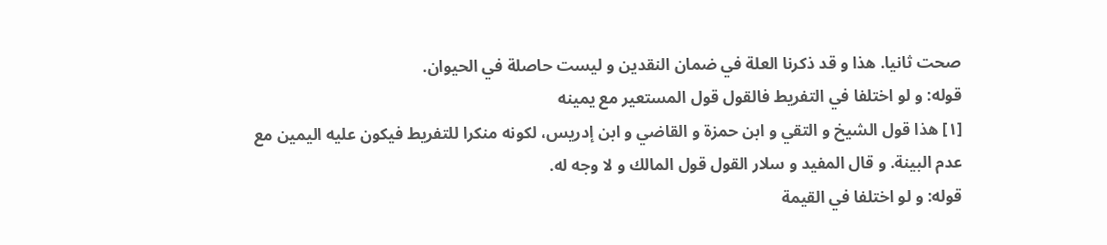صحت ثانيا. هذا و قد ذكرنا العلة في ضمان النقدين و ليست حاصلة في الحيوان.
قوله: و لو اختلفا في التفريط فالقول قول المستعير مع يمينه
[١] هذا قول الشيخ و التقي و ابن حمزة و القاضي و ابن إدريس، لكونه منكرا للتفريط فيكون عليه اليمين مع عدم البينة. و قال المفيد و سلار القول قول المالك و لا وجه له.
قوله: و لو اختلفا في القيمة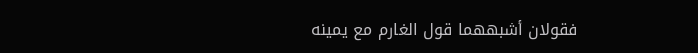فقولان أشبههما قول الغارم مع يمينه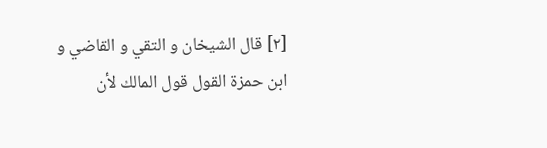[٢] قال الشيخان و التقي و القاضي و ابن حمزة القول قول المالك لأن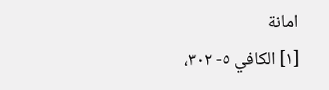امانة
[١] الكافي ٥- ٣٠٢،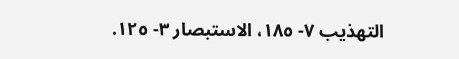التهذيب ٧- ١٨٥، الاستبصار ٣- ١٢٥.